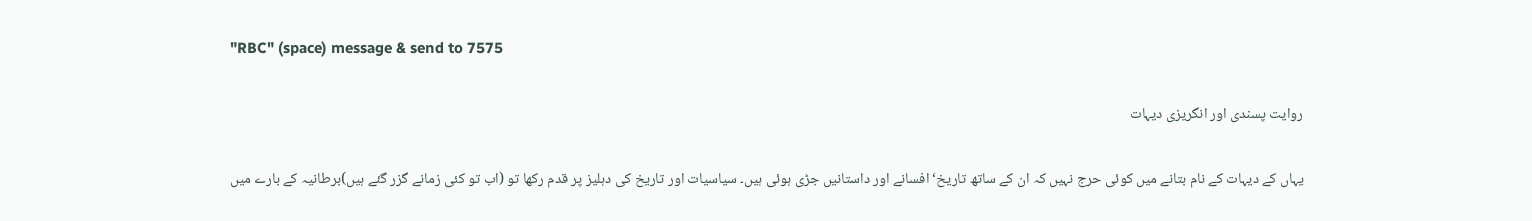"RBC" (space) message & send to 7575

روایت پسندی اور انگریزی دیہات

یہاں کے دیہات کے نام بتانے میں کوئی حرج نہیں کہ ان کے ساتھ تاریخ‘ افسانے اور داستانیں جڑی ہوئی ہیں۔ سیاسیات اور تاریخ کی دہلیز پر قدم رکھا تو (اب تو کئی زمانے گزر گئے ہیں)برطانیہ کے بارے میں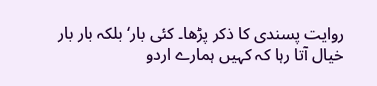روایت پسندی کا ذکر پڑھا۔ کئی بار‘ بلکہ بار بار خیال آتا رہا کہ کہیں ہمارے اردو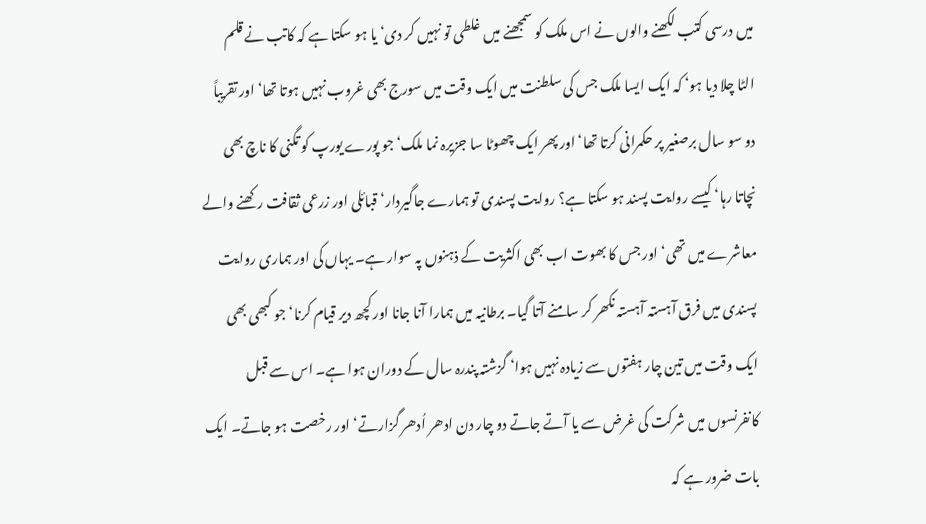میں درسی کتب لکھنے والوں نے اس ملک کو سمجھنے میں غلطی تو نہیں کر دی‘ یا ہو سکتا ہے کہ کاتب نے قلم الٹا چلا دیا ہو‘ کہ ایک ایسا ملک جس کی سلطنت میں ایک وقت میں سورج بھی غروب نہیں ہوتا تھا‘ اور تقریباً دو سو سال برصغیر پر حکمرانی کرتا تھا‘ اور پھر ایک چھوٹا سا جزیرہ نما ملک‘ جو پورے یورپ کو تگنی کا ناچ بھی نچاتا رہا‘ کیسے روایت پسند ہو سکتا ہے؟ روایت پسندی تو ہمارے جاگیردار‘ قبائلی اور زرعی ثقافت رکھنے والے معاشرے میں تھی‘ اور جس کا بھوت اب بھی اکثریت کے ذہنوں پہ سوار ہے۔ یہاں کی اور ہماری روایت پسندی میں فرق آہستہ آہستہ نکھر کر سامنے آتا گیا۔ برطانیہ میں ہمارا آنا جانا اور کچھ دیر قیام کرنا‘ جو کبھی بھی ایک وقت میں تین چار ہفتوں سے زیادہ نہیں ہوا‘ گزشتہ پندرہ سال کے دوران ہوا ہے۔ اس سے قبل کانفرنسوں میں شرکت کی غرض سے یا آتے جاتے دو چار دن ادھر اُدھر گزارتے‘ اور رخصت ہو جاتے۔ ایک بات ضرور ہے کہ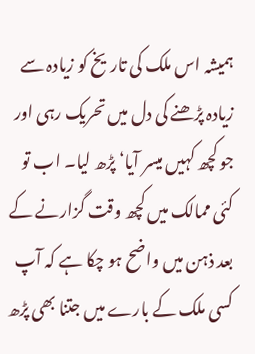ہمیشہ اس ملک کی تاریخ کو زیادہ سے زیادہ پڑھنے کی دل میں تحریک رہی اور جو کچھ کہیں میسر آیا‘ پڑھ لیا۔ اب تو کئی ممالک میں کچھ وقت گزارنے کے بعد ذہن میں واضح ہو چکا ہے کہ آپ کسی ملک کے بارے میں جتنا بھی پڑھ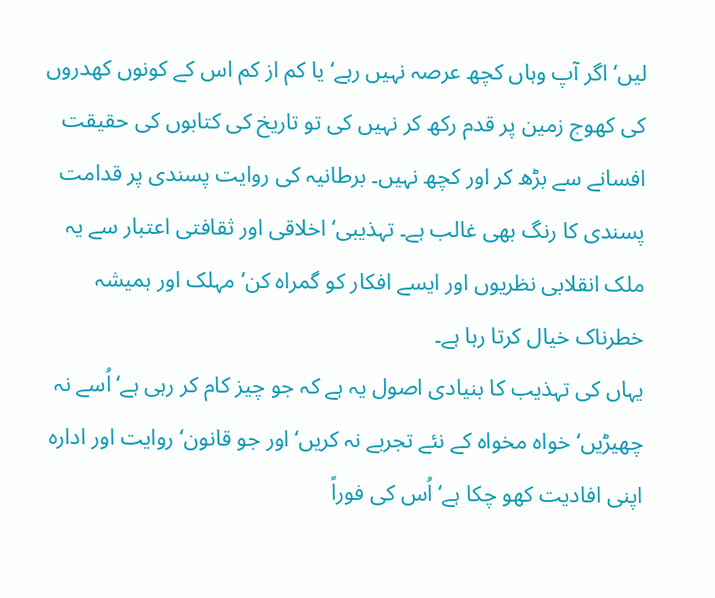لیں‘ اگر آپ وہاں کچھ عرصہ نہیں رہے‘ یا کم از کم اس کے کونوں کھدروں کی کھوج زمین پر قدم رکھ کر نہیں کی تو تاریخ کی کتابوں کی حقیقت افسانے سے بڑھ کر اور کچھ نہیں۔ برطانیہ کی روایت پسندی پر قدامت پسندی کا رنگ بھی غالب ہے۔ تہذیبی‘ اخلاقی اور ثقافتی اعتبار سے یہ ملک انقلابی نظریوں اور ایسے افکار کو گمراہ کن‘ مہلک اور ہمیشہ خطرناک خیال کرتا رہا ہے۔
یہاں کی تہذیب کا بنیادی اصول یہ ہے کہ جو چیز کام کر رہی ہے‘ اُسے نہ چھیڑیں‘ خواہ مخواہ کے نئے تجربے نہ کریں‘ اور جو قانون‘ روایت اور ادارہ اپنی افادیت کھو چکا ہے‘ اُس کی فوراً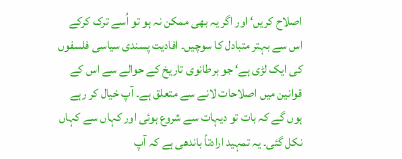اصلاح کریں‘ اور اگر یہ بھی ممکن نہ ہو تو اُسے ترک کرکے اس سے بہتر متبادل کا سوچیں۔ افادیت پسندی سیاسی فلسفوں کی ایک لڑی ہے‘ جو برطانوی تاریخ کے حوالے سے اس کے قوانین میں اصلاحات لانے سے متعلق ہے۔ آپ خیال کر رہے ہوں گے کہ بات تو دیہات سے شروع ہوئی اور کہاں سے کہاں نکل گئی۔ یہ تمہید ارادتاً باندھی ہے کہ آپ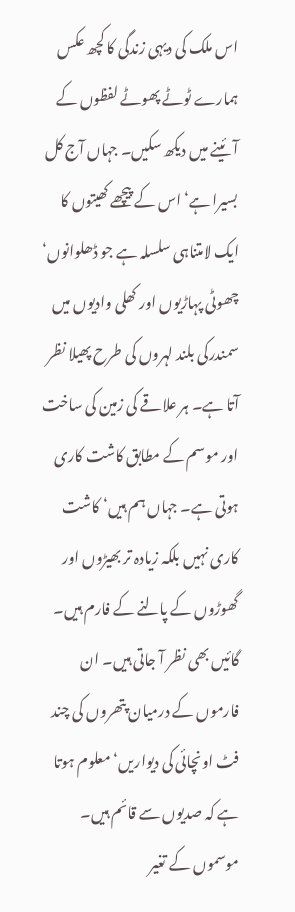اس ملک کی دیہی زندگی کا کچھ عکس ہمارے ٹوٹے پھوٹے لفظوں کے آئینے میں دیکھ سکیں۔ جہاں آج کل بسیرا ہے‘ اس کے پیچھے کھیتوں کا ایک لامتناہی سلسلہ ہے جو ڈھلوانوں‘ چھوٹی پہاڑیوں اور کھلی وادیوں میں سمندرکی بلند لہروں کی طرح پھیلا نظر آتا ہے۔ ہر علاقے کی زمین کی ساخت اور موسم کے مطابق کاشت کاری ہوتی ہے۔ جہاں ہم ہیں‘ کاشت کاری نہیں بلکہ زیادہ تر بھیڑوں اور گھوڑوں کے پالنے کے فارم ہیں۔ گائیں بھی نظر آ جاتی ہیں۔ ان فارموں کے درمیان پتھروں کی چند فٹ اونچائی کی دیواریں‘ معلوم ہوتا ہے کہ صدیوں سے قائم ہیں۔ موسموں کے تغیر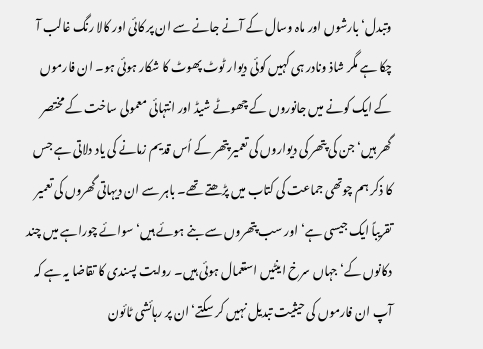وتبدل‘ بارشوں اور ماہ وسال کے آنے جانے سے ان پر کائی اور کالا رنگ غالب آ چکا ہے مگر شاذ ونادر ہی کہیں کوئی دیوار ٹوٹ پھوٹ کا شکار ہوئی ہو۔ ان فارموں کے ایک کونے میں جانوروں کے چھوٹے شیڈ اور انتہائی معمولی ساخت کے مختصر گھر ہیں‘ جن کی پتھر کی دیواروں کی تعمیر پتھر کے اُس قدیم زمانے کی یاد دلاتی ہے جس کا ذکر ہم چوتھی جماعت کی کتاب میں پڑھتے تھے۔ باہر سے ان دیہاتی گھروں کی تعمیر تقریباً ایک جیسی ہے‘ اور سب پتھروں سے بنے ہوئے ہیں‘ سوائے چوراہے میں چند دکانوں کے‘ جہاں سرخ اینٹیں استعمال ہوئی ہیں۔ روایت پسندی کا تقاضا یہ ہے کہ آپ ان فارموں کی حیثیت تبدیل نہیں کر سکتے‘ ان پر رہائشی ٹائون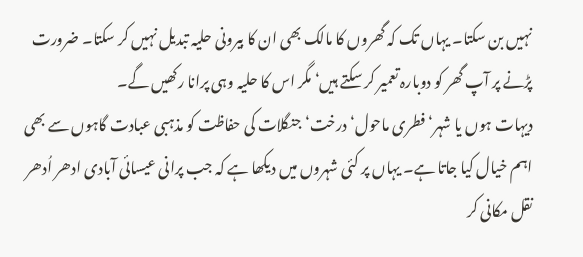نہیں بن سکتا۔ یہاں تک کہ گھروں کا مالک بھی ان کا بیرونی حلیہ تبدیل نہیں کر سکتا۔ ضرورت پڑنے پر آپ گھر کو دوبارہ تعمیر کر سکتے ہیں‘ مگر اس کا حلیہ وہی پرانا رکھیں گے۔
دیہات ہوں یا شہر‘ فطری ماحول‘ درخت‘ جنگلات کی حفاظت کو مذہبی عبادت گاہوں سے بھی اہم خیال کیا جاتا ہے۔ یہاں پر کئی شہروں میں دیکھا ہے کہ جب پرانی عیسائی آبادی ادھر اُدھر نقل مکانی کر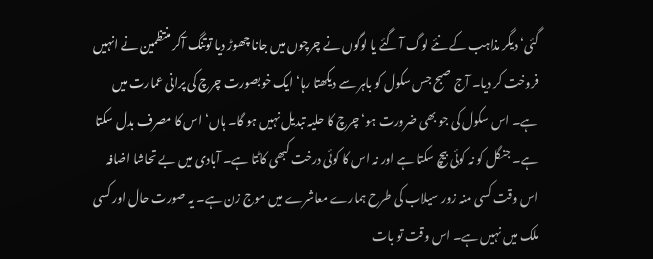گئی‘ دیگر مذاہب کے نئے لوگ آ گئے یا لوگوں نے چرچوں میں جانا چھوڑ دیا توتنگ آکر منتظمین نے انہیں فروخت کر دیا۔ آج صبح جس سکول کو باہر سے دیکھتا رہا‘ ایک خوبصورت چرچ کی پرانی عمارت میں ہے۔ اس سکول کی جو بھی ضرورت ہو‘ چرچ کا حلیہ تبدیل نہیں ہو گا۔ ہاں‘ اس کا مصرف بدل سکتا ہے۔ جنگل کو نہ کوئی بیچ سکتا ہے اور نہ اس کا کوئی درخت کبھی کاٹتا ہے۔ آبادی میں بے تحاشا اضافہ اس وقت کسی منہ زور سیلاب کی طرح ہمارے معاشرے میں موج زن ہے۔ یہ صورت حال اور کسی ملک میں نہیں ہے۔ اس وقت تو بات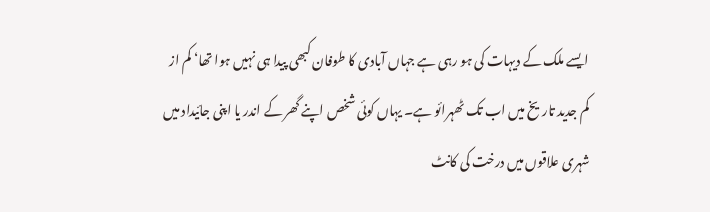ایسے ملک کے دیہات کی ہو رہی ہے جہاں آبادی کا طوفان کبھی پیدا ہی نہیں ہوا تھا‘ کم از کم جدید تاریخ میں اب تک ٹھہرائو ہے۔ یہاں کوئی شخص اپنے گھر کے اندر یا اپنی جائیداد میں شہری علاقوں میں درخت کی کانٹ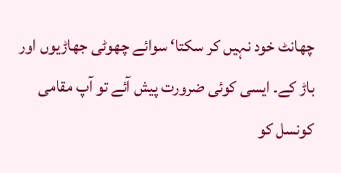چھانٹ خود نہیں کر سکتا‘ سوائے چھوٹی جھاڑیوں اور باڑ کے۔ ایسی کوئی ضرورت پیش آئے تو آپ مقامی کونسل کو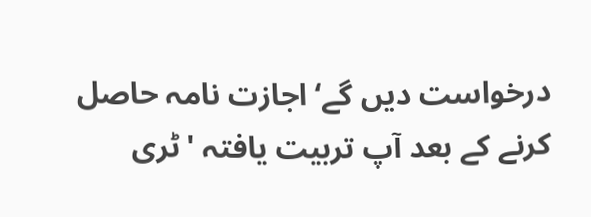درخواست دیں گے‘ اجازت نامہ حاصل کرنے کے بعد آپ تربیت یافتہ 'ٹری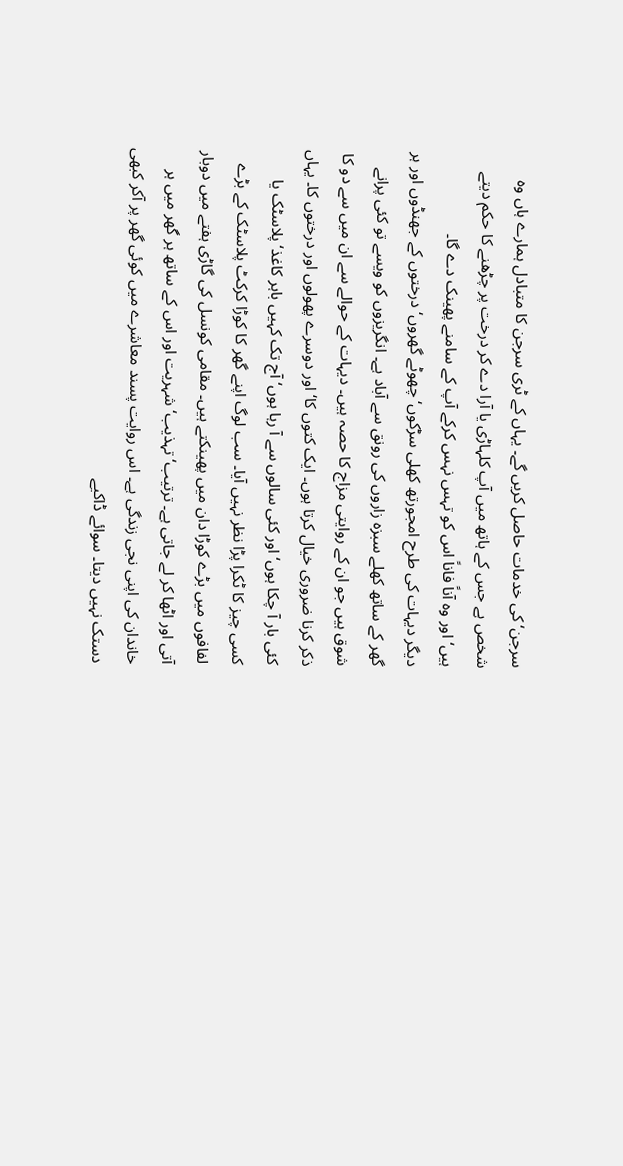سرجن‘ کی خدمات حاصل کریں گے۔ یہاں کے ٹری سرجن کا متبادل ہمارے ہاں وہ شخص ہے جس کے ہاتھ میں آپ کلہاڑی یا آرا دے کر درخت پر چڑھنے کا حکم دیتے ہیں‘ اور وہ آناً فاناً اس کو تہس نہس کرکے آپ کے سامنے پھینک دے گا۔
دیگر دیہات کی طرح امجورتھ کھلی سڑکوں‘ چھوٹے گھروں‘ درختوں کے جھنڈوں اور ہر گھر کے ساتھ کھلے سبزہ زاروں کی رونق سے آباد ہے۔ انگریزوں کو ویسے تو کئی پرانے شوق ہیں جو ان کے روایتی مزاج کا حصہ ہیں۔ دیہات کے حوالے سے ان میں سے دو کا ذکر کرنا ضروری خیال کرتا ہوں۔ ایک کتوں کا‘ اور دوسرے پھولوں اور درختوں کا۔ یہاں کئی بار آ چکا ہوں‘ اور کئی سالوں سے آ رہا ہوں‘ آج تک کہیں باہر کاغذ‘ پلاسٹک یا کسی چیز کا ٹکرا پڑا نظر نہیں آیا۔ سب لوگ اپنے گھر کا کوڑا کرکٹ پلاسٹک کے بڑے لفافوں میں بڑے کوڑا دان میں پھینکتے ہیں۔ مقامی کونسل کی گاڑی ہفتے میں دوبار آتی اور اٹھا کر لے جاتی ہے۔ ترتیب‘ تہذیب‘ شہریت اور اس کے ساتھ ہر گھر میں ہر خاندان کی اپنی نجی زندگی ہے۔ اس روایت پسند معاشرے میں کوئی گھر پر آکر کبھی دستک نہیں دیتا۔ سوائے ڈاکیے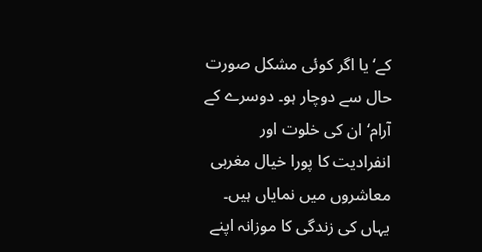کے‘ یا اگر کوئی مشکل صورت حال سے دوچار ہو۔ دوسرے کے آرام‘ ان کی خلوت اور انفرادیت کا پورا خیال مغربی معاشروں میں نمایاں ہیں۔ یہاں کی زندگی کا موزانہ اپنے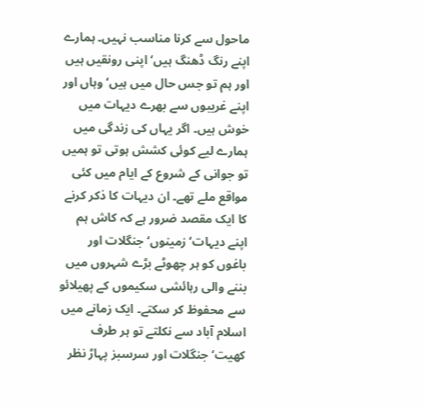ماحول سے کرنا مناسب نہیں۔ ہمارے اپنے رنگ ڈھنگ ہیں‘ اپنی رونقیں ہیں اور ہم تو جس حال میں ہیں‘ وہاں اور اپنے غریبوں سے بھرے دیہات میں خوش ہیں۔ اگر یہاں کی زندگی میں ہمارے لیے کوئی کشش ہوتی تو ہمیں تو جوانی کے شروع کے ایام میں کئی مواقع ملے تھے۔ ان دیہات کا ذکر کرنے کا ایک مقصد ضرور ہے کہ کاش ہم اپنے دیہات‘ زمینوں‘ جنگلات اور باغوں کو ہر چھوٹے بڑے شہروں میں بننے والی رہائشی سکیموں کے پھیلائو سے محفوظ کر سکتے۔ ایک زمانے میں اسلام آباد سے نکلتے تو ہر طرف کھیت‘ جنگلات اور سرسبز پہاڑ نظر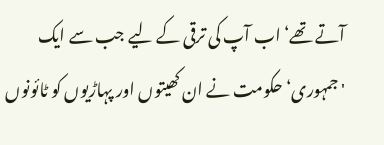آتے تھے‘ اب آپ کی ترقی کے لیے جب سے ایک 'جمہوری‘ حکومت نے ان کھیتوں اور پہاڑیوں کو ٹائونوں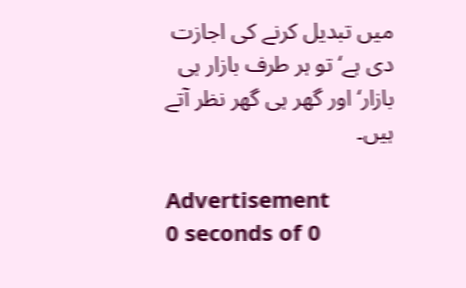میں تبدیل کرنے کی اجازت دی ہے‘ تو ہر طرف بازار ہی بازار‘ اور گھر ہی گھر نظر آتے ہیں۔

Advertisement
0 seconds of 0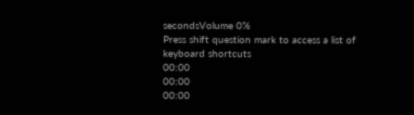secondsVolume 0%
Press shift question mark to access a list of keyboard shortcuts
00:00
00:00
00:00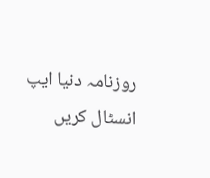روزنامہ دنیا ایپ انسٹال کریں